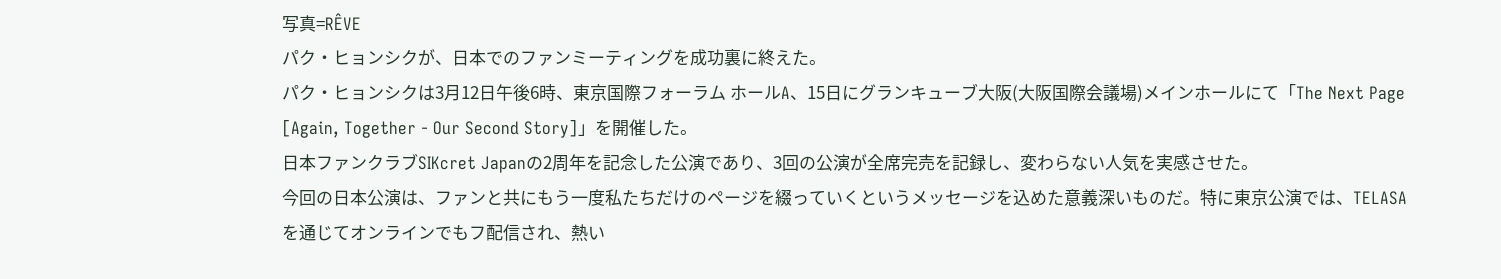写真=RÊVE
パク・ヒョンシクが、日本でのファンミーティングを成功裏に終えた。
パク・ヒョンシクは3月12日午後6時、東京国際フォーラム ホールA、15日にグランキューブ大阪(大阪国際会議場)メインホールにて「The Next Page [Again, Together - Our Second Story]」を開催した。
日本ファンクラブSIKcret Japanの2周年を記念した公演であり、3回の公演が全席完売を記録し、変わらない人気を実感させた。
今回の日本公演は、ファンと共にもう一度私たちだけのページを綴っていくというメッセージを込めた意義深いものだ。特に東京公演では、TELASAを通じてオンラインでもフ配信され、熱い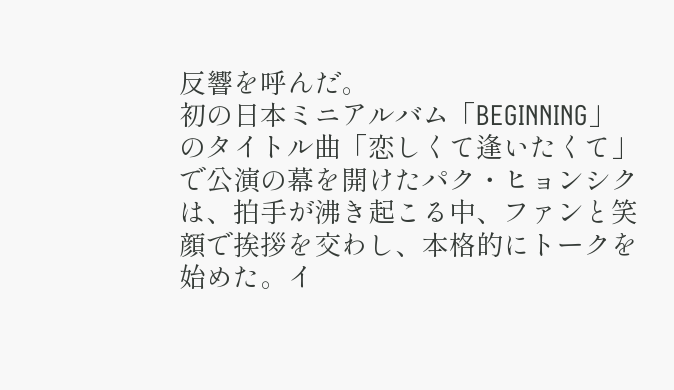反響を呼んだ。
初の日本ミニアルバム「BEGINNING」のタイトル曲「恋しくて逢いたくて」で公演の幕を開けたパク・ヒョンシクは、拍手が沸き起こる中、ファンと笑顔で挨拶を交わし、本格的にトークを始めた。イ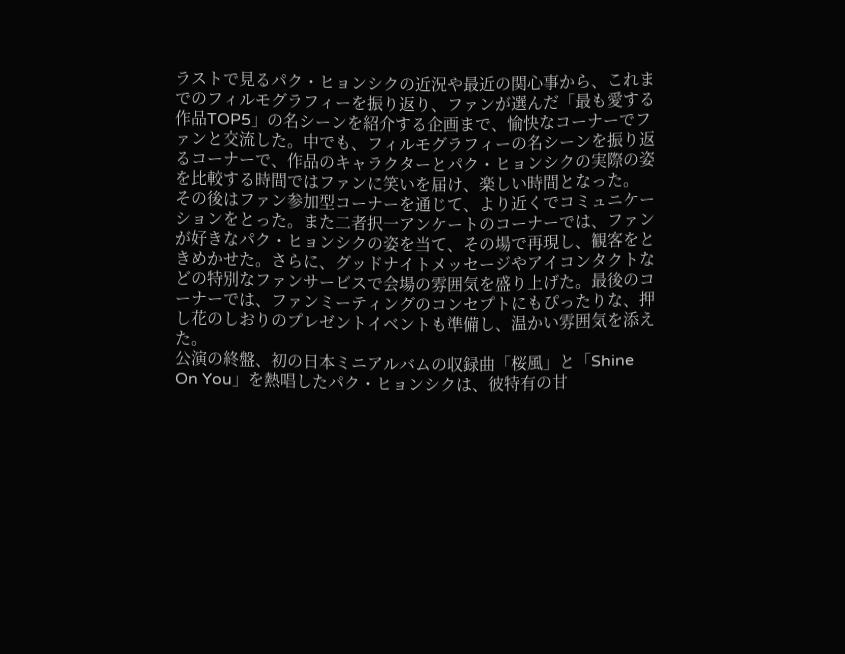ラストで見るパク・ヒョンシクの近況や最近の関心事から、これまでのフィルモグラフィーを振り返り、ファンが選んだ「最も愛する作品TOP5」の名シーンを紹介する企画まで、愉快なコーナーでファンと交流した。中でも、フィルモグラフィーの名シーンを振り返るコーナーで、作品のキャラクターとパク・ヒョンシクの実際の姿を比較する時間ではファンに笑いを届け、楽しい時間となった。
その後はファン参加型コーナーを通じて、より近くでコミュニケーションをとった。また二者択一アンケートのコーナーでは、ファンが好きなパク・ヒョンシクの姿を当て、その場で再現し、観客をときめかせた。さらに、グッドナイトメッセージやアイコンタクトなどの特別なファンサービスで会場の雰囲気を盛り上げた。最後のコーナーでは、ファンミーティングのコンセプトにもぴったりな、押し花のしおりのプレゼントイベントも準備し、温かい雰囲気を添えた。
公演の終盤、初の日本ミニアルバムの収録曲「桜風」と「Shine On You」を熱唱したパク・ヒョンシクは、彼特有の甘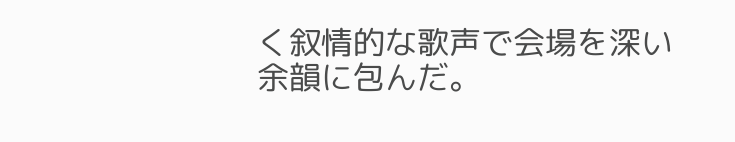く叙情的な歌声で会場を深い余韻に包んだ。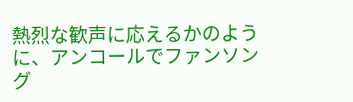熱烈な歓声に応えるかのように、アンコールでファンソング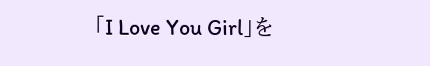「I Love You Girl」を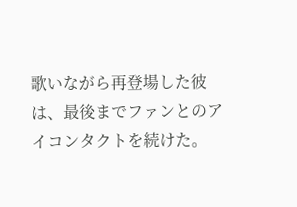歌いながら再登場した彼は、最後までファンとのアイコンタクトを続けた。